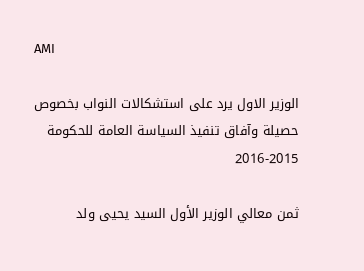AMI

الوزير الاول يرد على استشكالات النواب بخصوص حصيلة وآفاق تنفيذ السياسة العامة للحكومة 2015-2016

ثمن معالي الوزير الأول السيد يحيى ولد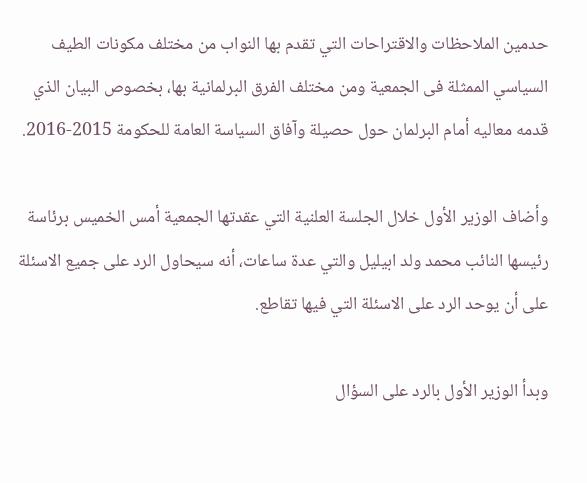حدمين الملاحظات والاقتراحات التي تقدم بها النواب من مختلف مكونات الطيف السياسي الممثلة فى الجمعية ومن مختلف الفرق البرلمانية بها، بخصوص البيان الذي قدمه معاليه أمام البرلمان حول حصيلة وآفاق السياسة العامة للحكومة 2015-2016.

وأضاف الوزير الأول خلال الجلسة العلنية التي عقدتها الجمعية أمس الخميس برئاسة رئيسها النائب محمد ولد ابيليل والتي عدة ساعات، أنه سيحاول الرد على جميع الاسئلة على أن يوحد الرد على الاسئلة التي فيها تقاطع.

وبدأ الوزير الأول بالرد على السؤال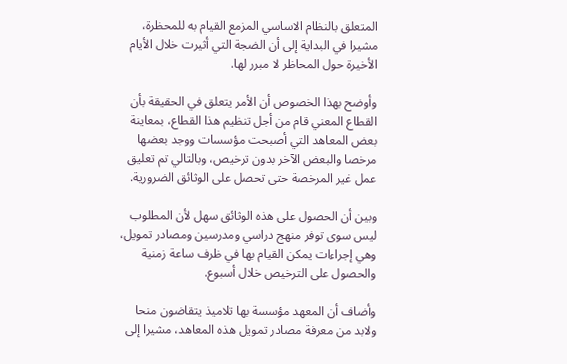المتعلق بالنظام الاساسي المزمع القيام به للمحظرة، مشيرا في البداية إلى أن الضجة التي أثيرت خلال الأيام الأخيرة حول المحاظر لا مبرر لها.

وأوضح بهذا الخصوص أن الأمر يتعلق في الحقيقة بأن القطاع المعني قام من أجل تنظيم هذا القطاع، بمعاينة بعض المعاهد التي أصبحت مؤسسات ووجد بعضها مرخصا والبعض الآخر بدون ترخيص، وبالتالي تم تعليق عمل غير المرخصة حتى تحصل على الوثائق الضرورية.

وبين أن الحصول على هذه الوثائق سهل لأن المطلوب ليس سوى توفر منهج دراسي ومدرسين ومصادر تمويل، وهي إجراءات يمكن القيام بها في ظرف ساعة زمنية والحصول على الترخيص خلال أسبوع.

وأضاف أن المعهد مؤسسة بها تلاميذ يتقاضون منحا ولابد من معرفة مصادر تمويل هذه المعاهد، مشيرا إلى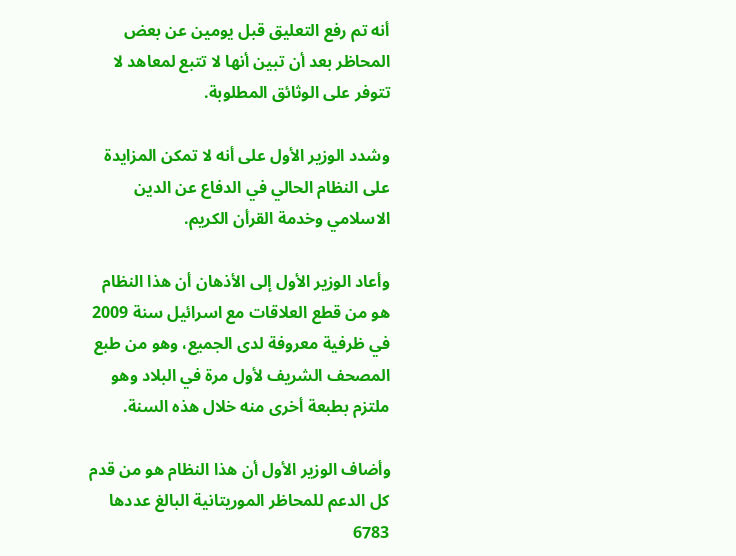أنه تم رفع التعليق قبل يومين عن بعض المحاظر بعد أن تبين أنها لا تتبع لمعاهد لا تتوفر على الوثائق المطلوبة.

وشدد الوزير الأول على أنه لا تمكن المزايدة على النظام الحالي في الدفاع عن الدين الاسلامي وخدمة القرأن الكريم.

وأعاد الوزير الأول إلى الأذهان أن هذا النظام هو من قطع العلاقات مع اسرائيل سنة 2009 في ظرفية معروفة لدى الجميع، وهو من طبع المصحف الشريف لأول مرة في البلاد وهو ملتزم بطبعة أخرى منه خلال هذه السنة.

وأضاف الوزير الأول أن هذا النظام هو من قدم كل الدعم للمحاظر الموريتانية البالغ عددها 6783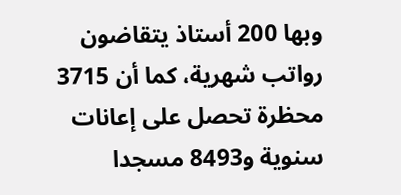وبها 200 أستاذ يتقاضون رواتب شهرية، كما أن 3715 محظرة تحصل على إعانات سنوية و8493 مسجدا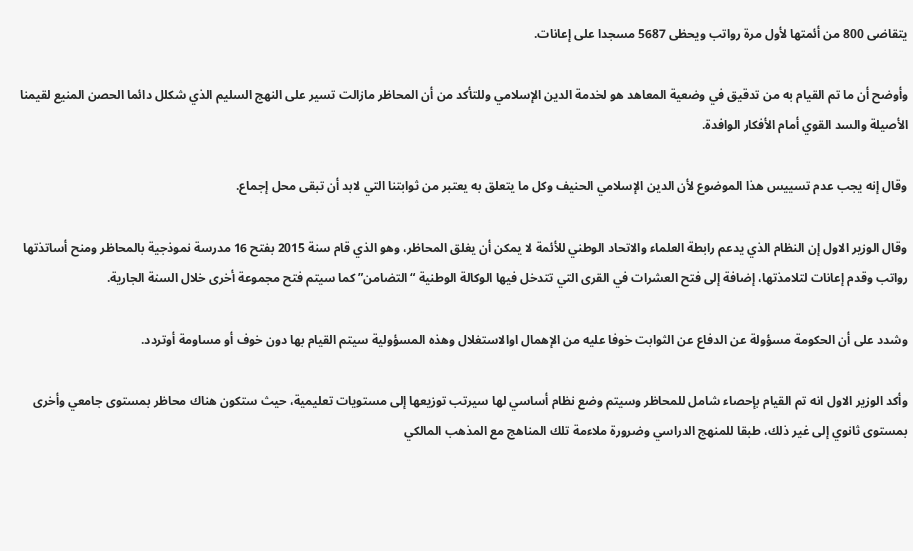يتقاضى 800 من أئمتها لأول مرة رواتب ويحظى 5687 مسجدا على إعانات.

وأوضح أن ما تم القيام به من تدقيق في وضعية المعاهد هو لخدمة الدين الإسلامي وللتأكد من أن المحاظر مازالت تسير على النهج السليم الذي شكلل دائما الحصن المنيع لقيمنا الأصيلة والسد القوي أمام الأفكار الوافدة.

وقال إنه يجب عدم تسييس هذا الموضوع لأن الدين الإسلامي الحنيف وكل ما يتعلق به يعتبر من ثوابتنا التي لابد أن تبقى محل إجماع.

وقال الوزير الاول إن النظام الذي يدعم رابطة العلماء والاتحاد الوطني للأئمة لا يمكن أن يغلق المحاظر، وهو الذي قام سنة 2015 بفتح 16 مدرسة نموذجية بالمحاظر ومنح أساتذتها رواتب وقدم إعانات لتلامذتها، إضافة إلى فتح العشرات في القرى التي تتدخل فيها الوكالة الوطنية “التضامن” كما سيتم فتح مجموعة أخرى خلال السنة الجارية.

وشدد على أن الحكومة مسؤولة عن الدفاع عن الثوابت خوفا عليه من الإهمال اوالاستغلال وهذه المسؤولية سيتم القيام بها دون خوف أو مساومة أوتردد.

وأكد الوزير الاول انه تم القيام بإحصاء شامل للمحاظر وسيتم وضع نظام أساسي لها سيرتب توزيعها إلى مستويات تعليمية، حيث ستكون هناك محاظر بمستوى جامعي وأخرى بمستوى ثانوي إلى غير ذلك، طبقا للمنهج الدراسي وضرورة ملاءمة تلك المناهج مع المذهب المالكي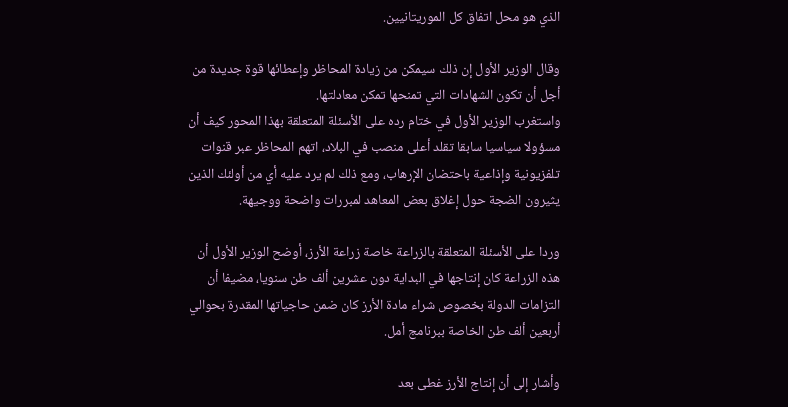الذي هو محل اتفاق كل الموريتانيين.

وقال الوزير الأول إن ذلك سيمكن من زيادة المحاظر وإعطائها قوة جديدة من أجل أن تكون الشهادات التي تمنحها تمكن معادلتها.
واستغرب الوزير الأول في ختام رده على الأسئلة المتعلقة بهذا المحور كيف أن مسؤولا سياسيا سابقا تقلد أعلى منصب في البلاد، اتهم المحاظر عبر قنوات تلفزيونية وإذاعية باحتضان الإرهاب، ومع ذلك لم يرد عليه أي من أولئك الذين يثيرون الضجة حول إغلاق بعض المعاهد لمبررات واضحة ووجيهة.

وردا على الأسئلة المتعلقة بالزراعة خاصة زراعة الأرز، أوضح الوزير الأول أن هذه الزراعة كان إنتاجها في البداية دون عشرين ألف طن سنويا، مضيفا أن التزامات الدولة بخصوص شراء مادة الأرز كان ضمن حاجياتها المقدرة بحوالي أربعين ألف طن الخاصة ببرنامج أمل.

وأشار إلى أن إنتاج الأرز غطى بعد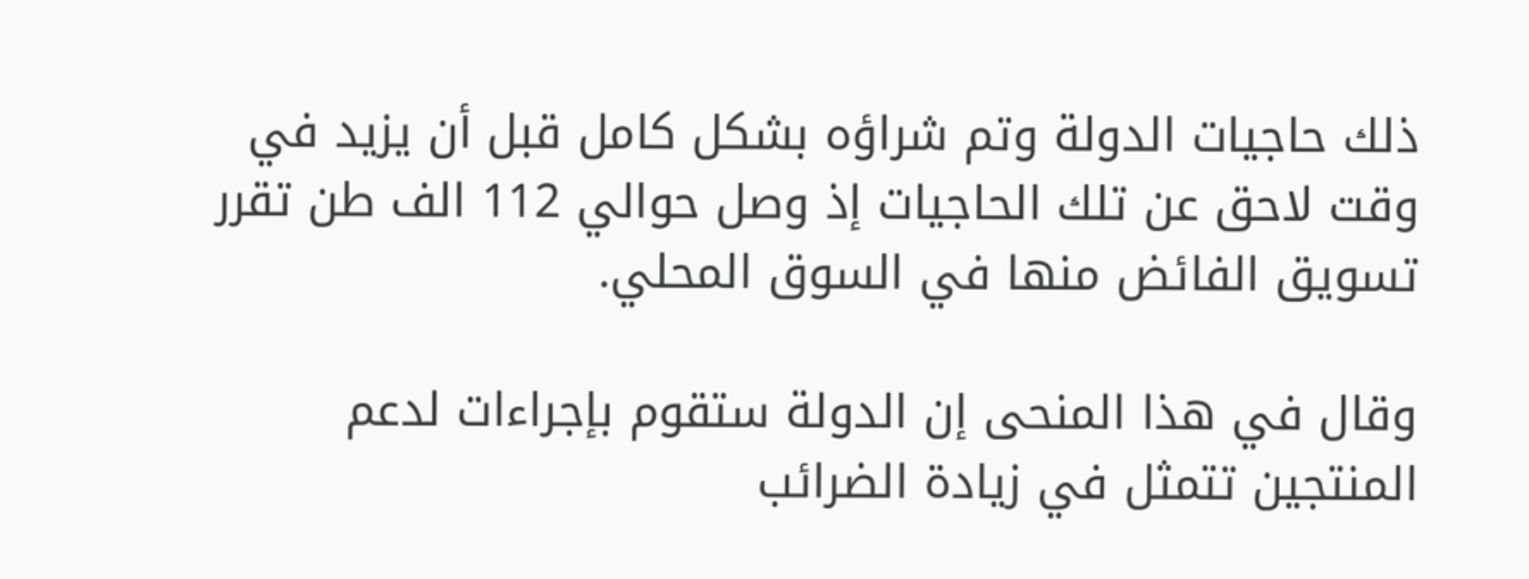ذلك حاجيات الدولة وتم شراؤه بشكل كامل قبل أن يزيد في وقت لاحق عن تلك الحاجيات إذ وصل حوالي 112 الف طن تقرر تسويق الفائض منها في السوق المحلي.

وقال في هذا المنحى إن الدولة ستقوم بإجراءات لدعم المنتجين تتمثل في زيادة الضرائب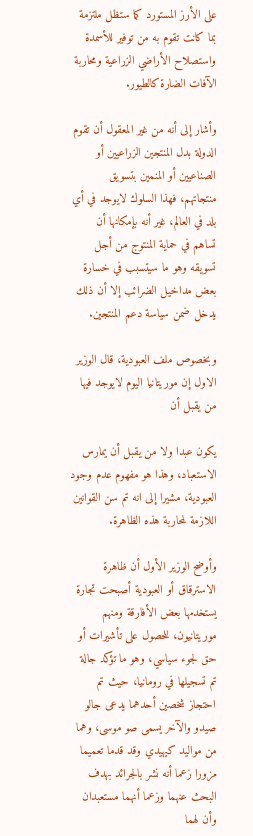على الأرز المستورد كما ستظل ملتزمة بما كانت تقوم به من توفير للأسمدة واستصلاح الأراضي الزراعية ومحاربة الآفات الضارة كالطيور.

وأشار إلى أنه من غير المعقول أن تقوم الدولة بدل المنتجين الزراعيين أو الصناعيين أو المنمين بتسويق منتجاتهم، فهذا السلوك لايوجد في أي بلد في العالم، غير أنه بإمكانها أن تساهم في حماية المنتوج من أجل تسويقه وهو ما سيتسبب في خسارة بعض مداخيل الضرائب إلا أن ذلك يدخل ضمن سياسة دعم المنتجين.

وبخصوص ملف العبودية، قال الوزير الاول إن موريتانيا اليوم لايوجد فيها من يقبل أن

يكون عبدا ولا من يقبل أن يمارس الاستعباد، وهذا هو مفهوم عدم وجود العبودية، مشيرا إلى انه تم سن القوانين اللازمة لمحاربة هذه الظاهرة.

وأوضح الوزير الأول أن ظاهرة الاسترقاق أو العبودية أصبحت تجارة يستخدمها بعض الأفارقة ومنهم موريتانيون، للحصول على تأشيرات أو حق لجوء سياسي، وهو ما تؤكد جالة تم تسجيلها في رومانيا، حيث تم احتجاز شخصين أحدهما يدعى جالو صيدو والآخر يسمى صو موسى، وهما من مواليد كيهيدي وقد قدما تعميما مزورا زعما أنه نشر بالجرائد بهدف البحث عنهما وزعما أنهما مستعبدان وأن لهما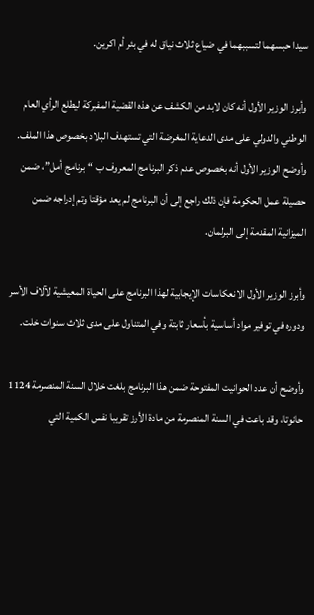سيدا حبسهما لتسببهما في ضياع ثلاث نياق له في بئر أم اكرين.

وأبرز الوزير الأول أنه كان لابد من الكشف عن هذه القضية المفبركة ليطلع الرأي العام الوطني والدولي على مدى الدعاية المغرضة التي تستهدف البلاد بخصوص هذا الملف.
وأوضح الوزير الأول أنه بخصوص عدم ذكر البرنامج المعروف ب “برنامج أمل”، ضمن حصيلة عمل الحكومة فإن ذلك راجع إلى أن البرنامج لم يعد مؤقتا وتم إدراجه ضمن الميزانية المقدمة إلى البرلمان.

وأبرز الوزير الأول الانعكاسات الإيجابية لهذا البرنامج على الحياة المعيشية لآلاف الأسر ودوره في توفير مواد أساسية بأسعار ثابتة وفي المتناول على مدى ثلاث سنوات خلت.

وأوضح أن عدد الحوانيت المفتوحة ضمن هذا البرنامج بلغت خلال السنة المنصرمة 1124 حانوتا، وقد باعت في السنة المنصرمة من مادة الأرز تقريبا نفس الكمية التي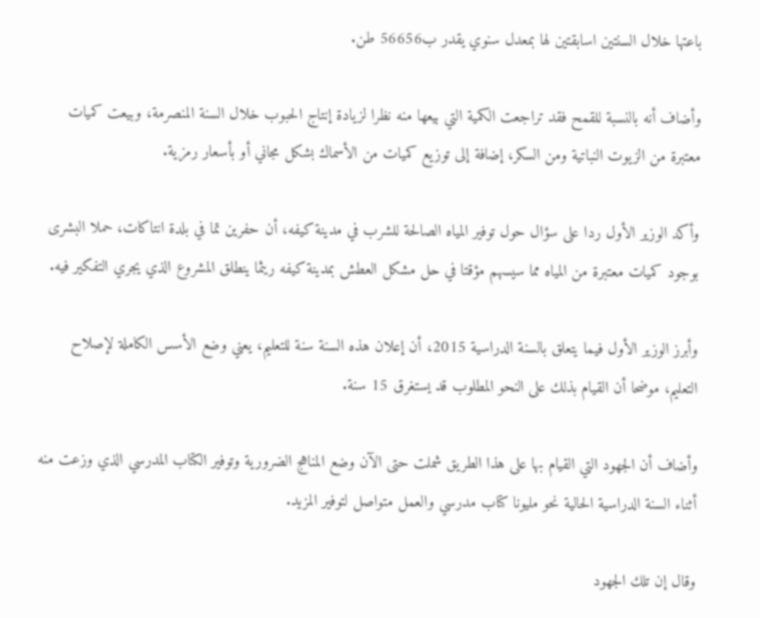باعتها خلال السنتين اسابقتين لها بمعدل سنوي يقدر ب56656 طن.

وأضاف أنه بالنسبة للقمح فقد تراجعت الكمية التي بيعها منه نظرا لزيادة إنتاج الحبوب خلال السنة المنصرمة، وبيعت كميات معتبرة من الزيوت النباتية ومن السكر، إضافة إلى توزيع كميات من الأسماك بشكل مجاني أو بأسعار رمزية.

وأكد الوزير الأول ردا على سؤال حول توفير المياه الصالحة للشرب في مدينة كيفه، أن حفرين تما في بلدة انتاكات، حملا البشرى بوجود كميات معتبرة من المياه مما سيسهم مؤقتا في حل مشكل العطش بمدينة كيفه ريثما ينطلق المشروع الذي يجري التفكير فيه.

وأبرز الوزير الأول فيما يتعلق بالسنة الدراسية 2015، أن إعلان هذه السنة سنة للتعليم، يعني وضع الأسس الكاملة لإصلاح التعليم، موضحا أن القيام بذلك على النحو المطلوب قد يستغرق 15 سنة.

وأضاف أن الجهود التي القيام بها على هذا الطريق شملت حتى الآن وضع المناهج الضرورية وتوفير الكتاب المدرسي الذي وزعت منه أثناء السنة الدراسية الحالية نحو مليونا كتاب مدرسي والعمل متواصل لتوفير المزيد.

وقال إن تلك الجهود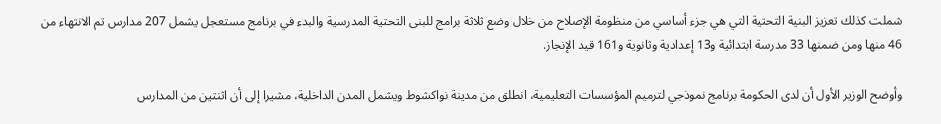شملت كذلك تعزيز البنية التحتية التي هي جزء أساسي من منظومة الإصلاح من خلال وضع ثلاثة برامج للبنى التحتية المدرسية والبدء في برنامج مستعجل يشمل 207 مدارس تم الانتهاء من 46 منها ومن ضمنها 33 مدرسة ابتدائية و13 إعدادية وثانوية و161 قيد الإنجاز.

وأوضح الوزير الأول أن لدى الحكومة برنامج نموذجي لترميم المؤسسات التعليمية، انطلق من مدينة نواكشوط ويشمل المدن الداخلية، مشيرا إلى أن اثنتين من المدارس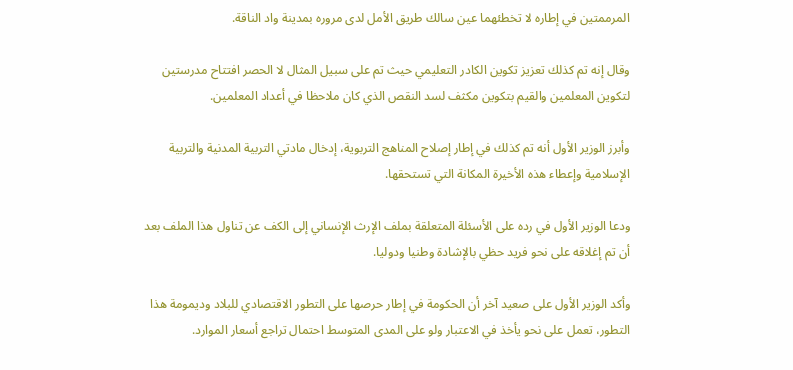المرممتين في إطاره لا تخطئهما عين سالك طريق الأمل لدى مروره بمدينة واد الناقة.

وقال إنه تم كذلك تعزيز تكوين الكادر التعليمي حيث تم على سبيل المثال لا الحصر افتتاح مدرستين لتكوين المعلمين والقيم بتكوين مكثف لسد النقص الذي كان ملاحظا في أعداد المعلمين.

وأبرز الوزير الأول أنه تم كذلك في إطار إصلاح المناهج التربوية، إدخال مادتي التربية المدنية والتربية الإسلامية وإعطاء هذه الأخيرة المكانة التي تستحقها.

ودعا الوزير الأول في رده على الأسئلة المتعلقة بملف الإرث الإنساني إلى الكف عن تناول هذا الملف بعد أن تم إغلاقه على نحو فريد حظي بالإشادة وطنيا ودوليا.

وأكد الوزير الأول على صعيد آخر أن الحكومة في إطار حرصها على التطور الاقتصادي للبلاد وديمومة هذا التطور، تعمل على نحو يأخذ في الاعتبار ولو على المدى المتوسط احتمال تراجع أسعار الموارد.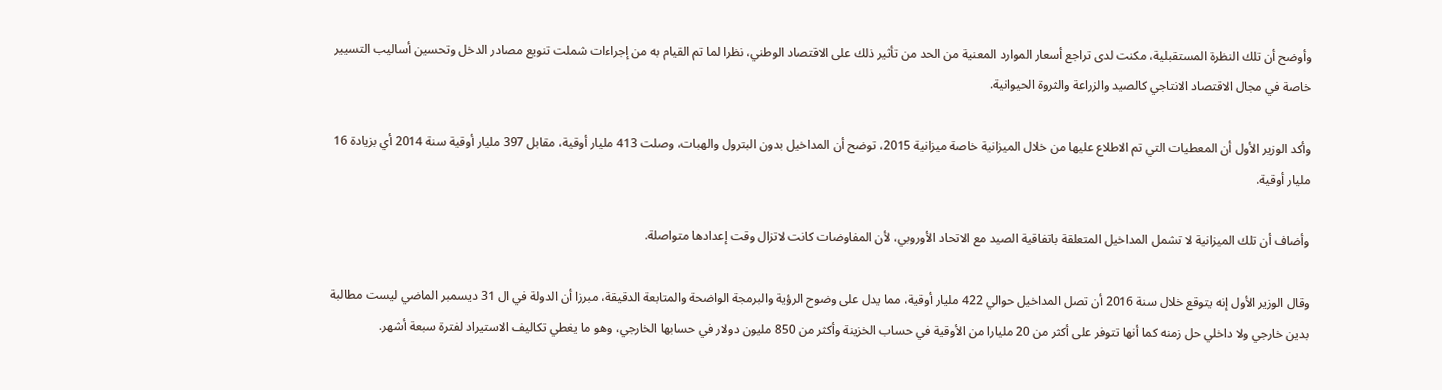وأوضح أن تلك النظرة المستقبلية، مكنت لدى تراجع أسعار الموارد المعنية من الحد من تأثير ذلك على الاقتصاد الوطني، نظرا لما تم القيام به من إجراءات شملت تنويع مصادر الدخل وتحسين أساليب التسيير خاصة في مجال الاقتصاد الانتاجي كالصيد والزراعة والثروة الحيوانية.

وأكد الوزير الأول أن المعطيات التي تم الاطلاع عليها من خلال الميزانية خاصة ميزانية 2015، توضح أن المداخيل بدون البترول والهبات، وصلت 413 مليار أوقية، مقابل 397 مليار أوقية سنة 2014 أي بزيادة 16 مليار أوقية.

وأضاف أن تلك الميزانية لا تشمل المداخيل المتعلقة باتفاقية الصيد مع الاتحاد الأوروبي، لأن المفاوضات كانت لاتزال وقت إعدادها متواصلة.

وقال الوزير الأول إنه يتوقع خلال سنة 2016 أن تصل المداخيل حوالي 422 مليار أوقية، مما يدل على وضوح الرؤية والبرمجة الواضحة والمتابعة الدقيقة، مبرزا أن الدولة في ال 31 ديسمبر الماضي ليست مطالبة بدين خارجي ولا داخلي حل زمنه كما أنها تتوفر على أكثر من 20 مليارا من الأوقية في حساب الخزينة وأكثر من 850 مليون دولار في حسابها الخارجي، وهو ما يغطي تكاليف الاستيراد لفترة سبعة أشهر.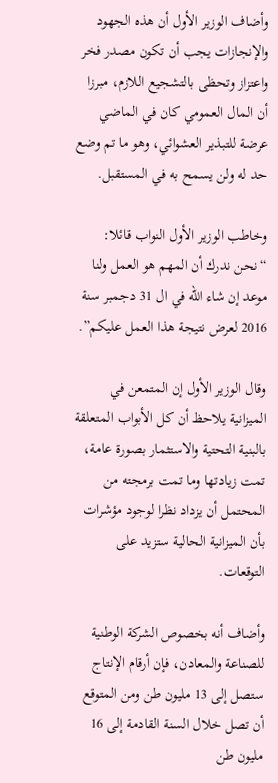وأضاف الوزير الأول أن هذه الجهود والإنجازات يجب أن تكون مصدر فخر واعتزاز وتحظى بالتشجيع اللازم، مبرزا أن المال العمومي كان في الماضي عرضة للتبذير العشوائي، وهو ما تم وضع حد له ولن يسمح به في المستقبل.

وخاطب الوزير الأول النواب قائلا: “نحن ندرك أن المهم هو العمل ولنا موعد إن شاء الله في ال 31 دجمبر سنة 2016 لعرض نتيجة هذا العمل عليكم”.

وقال الوزير الأول إن المتمعن في الميزانية يلاحظ أن كل الأبواب المتعلقة بالبنية التحتية والاستثمار بصورة عامة، تمت زيادتها وما تمت برمجته من المحتمل أن يزداد نظرا لوجود مؤشرات بأن الميزانية الحالية ستزيد على التوقعات.

وأضاف أنه بخصوص الشركة الوطنية للصناعة والمعادن، فإن أرقام الإنتاج ستصل إلى 13 مليون طن ومن المتوقع أن تصل خلال السنة القادمة إلى 16 مليون طن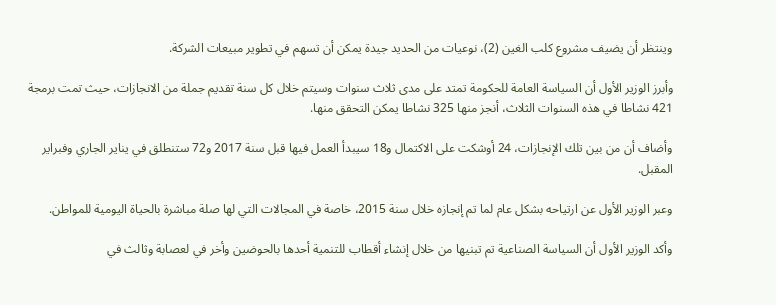وينتظر أن يضيف مشروع كلب الغين (2)، نوعيات من الحديد جيدة يمكن أن تسهم في تطوير مبيعات الشركة.

وأبرز الوزير الأول أن السياسة العامة للحكومة تمتد على مدى ثلاث سنوات وسيتم خلال كل سنة تقديم جملة من الانجازات، حيث تمت برمجة 421 نشاطا في هذه السنوات الثلاث، أنجز منها 325 نشاطا يمكن التحقق منها.

وأضاف أن من بين تلك الإنجازات، 24 أوشكت على الاكتمال و18 سيبدأ العمل فيها قبل سنة 2017 و72 ستنطلق في يناير الجاري وفبراير المقبل.

وعبر الوزير الأول عن ارتياحه بشكل عام لما تم إنجازه خلال سنة 2015، خاصة في المجالات التي لها صلة مباشرة بالحياة اليومية للمواطن.

وأكد الوزير الأول أن السياسة الصناعية تم تبنيها من خلال إنشاء أقطاب للتنمية أحدها بالحوضين وأخر في لعصابة وثالث في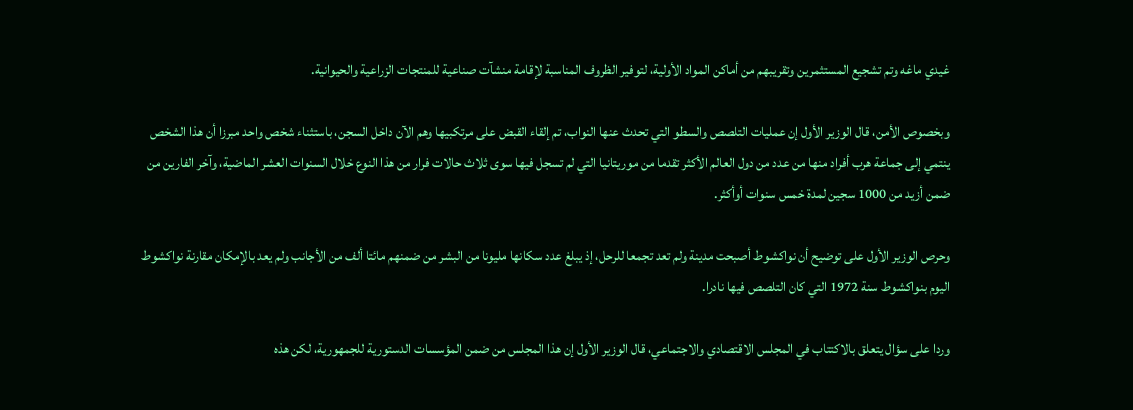غيدي ماغه وتم تشجيع المستثمرين وتقريبهم من أماكن المواد الأولية، لتوفير الظروف المناسبة لإقامة منشآت صناعية للمنتجات الزراعية والحيوانية.

وبخصوص الأمن، قال الوزير الأول إن عمليات التلصص والسطو التي تحدث عنها النواب، تم إلقاء القبض على مرتكبيها وهم الآن داخل السجن، باستثناء شخص واحد مبرزا أن هذا الشخص ينتمي إلى جماعة هرب أفراد منها من عدد من دول العالم الأكثر تقدما من موريتانيا التي لم تسجل فيها سوى ثلاث حالات فرار من هذا النوع خلال السنوات العشر الماضية، وآخر الفارين من ضمن أزيد من 1000 سجين لمدة خمس سنوات أوأكثر.

وحرص الوزير الأول على توضيح أن نواكشوط أصبحت مدينة ولم تعد تجمعا للرحل، إذ يبلغ عدد سكانها مليونا من البشر من ضمنهم مائتا ألف من الأجانب ولم يعد بالإمكان مقارنة نواكشوط اليوم بنواكشوط سنة 1972 التي كان التلصص فيها نادرا.

وردا على سؤال يتعلق بالاكتتاب في المجلس الاقتصادي والاجتماعي، قال الوزير الأول إن هذا المجلس من ضمن المؤسسات الدستورية للجمهورية، لكن هذه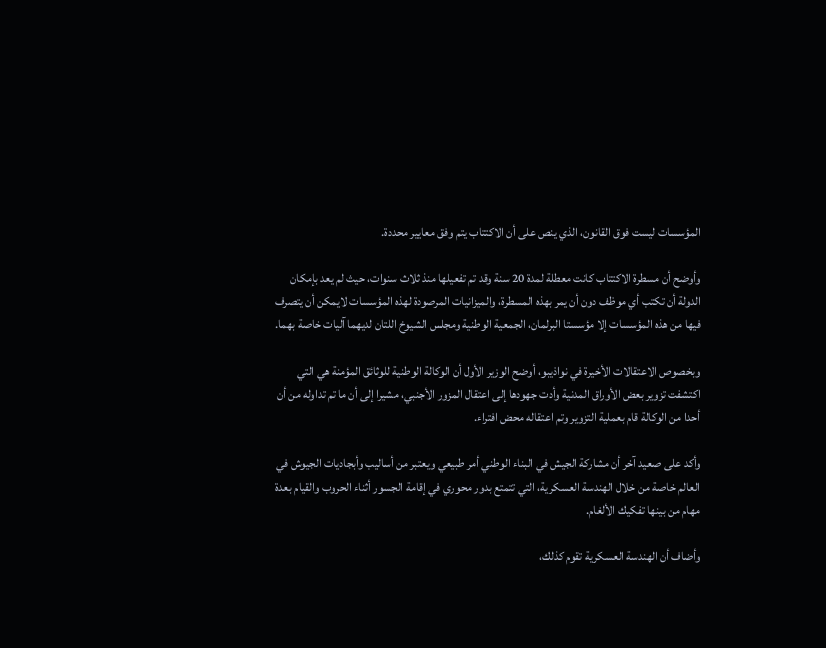المؤسسات ليست فوق القانون، الذي ينص على أن الاكتتاب يتم وفق معايير محددة.

وأوضح أن مسطرة الاكتتاب كانت معطلة لمدة 20 سنة وقد تم تفعيلها منذ ثلاث سنوات، حيث لم يعد بإمكان الدولة أن تكتب أي موظف دون أن يمر بهذه المسطرة، والميزانيات المرصودة لهذه المؤسسات لايمكن أن يتصرف فيها من هذه المؤسسات إلا مؤسستا البرلمان، الجمعية الوطنية ومجلس الشيوخ اللتان لديهما آليات خاصة بهما.

وبخصوص الاعتقالات الأخيرة في نواذيبو، أوضح الوزير الأول أن الوكالة الوطنية للوثائق المؤمنة هي التي اكتشفت تزوير بعض الأوراق المدنية وأدت جهودها إلى اعتقال المزور الأجنبي، مشيرا إلى أن ما تم تداوله من أن أحدا من الوكالة قام بعملية التزوير وتم اعتقاله محض افتراء.

وأكد على صعيد آخر أن مشاركة الجيش في البناء الوطني أمر طبيعي ويعتبر من أساليب وأبجاديات الجيوش في العالم خاصة من خلال الهندسة العسكرية، التي تتمتع بدور محوري في إقامة الجسور أثناء الحروب والقيام بعدة مهام من بينها تفكيك الألغام.

وأضاف أن الهندسة العسكرية تقوم كذلك،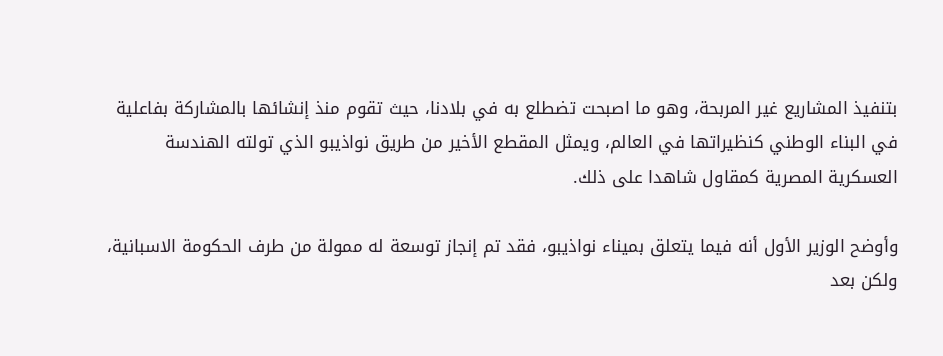بتنفيذ المشاريع غير المربحة، وهو ما اصبحت تضطلع به في بلادنا، حيث تقوم منذ إنشائها بالمشاركة بفاعلية في البناء الوطني كنظيراتها في العالم، ويمثل المقطع الأخير من طريق نواذيبو الذي تولته الهندسة العسكرية المصرية كمقاول شاهدا على ذلك.

وأوضح الوزير الأول أنه فيما يتعلق بميناء نواذيبو، فقد تم إنجاز توسعة له ممولة من طرف الحكومة الاسبانية، ولكن بعد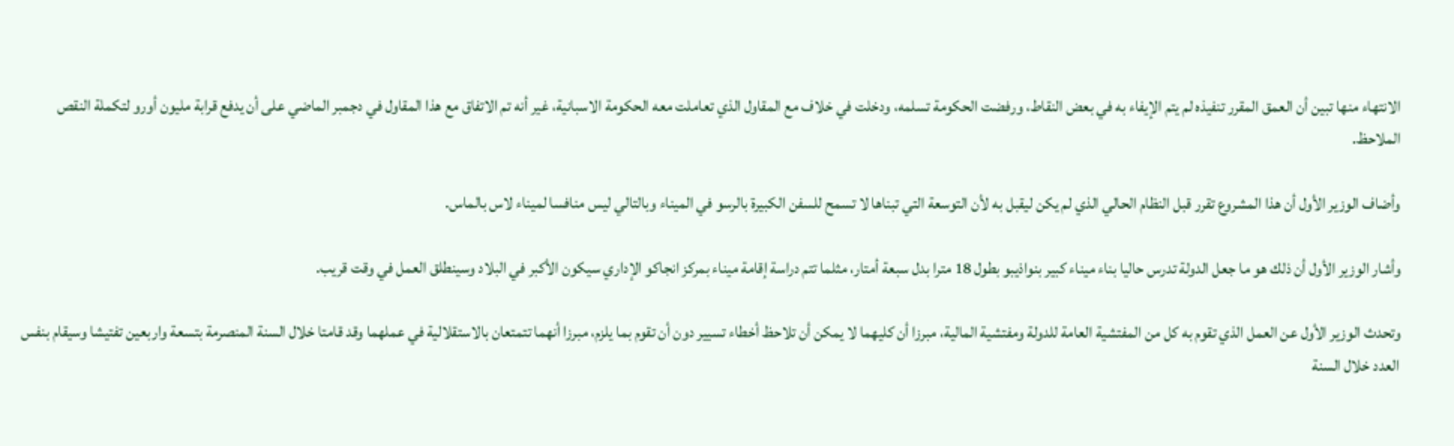الانتهاء منها تبين أن العمق المقرر تنفيذه لم يتم الإيفاء به في بعض النقاط، ورفضت الحكومة تسلمه، ودخلت في خلاف مع المقاول الذي تعاملت معه الحكومة الاسبانية، غير أنه تم الاتفاق مع هذا المقاول في دجمبر الماضي على أن يدفع قرابة مليون أورو لتكملة النقص الملاحظ.

وأضاف الوزير الأول أن هذا المشروع تقرر قبل النظام الحالي الذي لم يكن ليقبل به لأن التوسعة التي تبناها لا تسمح للسفن الكبيرة بالرسو في الميناء وبالتالي ليس منافسا لميناء لاس بالماس.

وأشار الوزير الأول أن ذلك هو ما جعل الدولة تدرس حاليا بناء ميناء كبير بنواذيبو بطول 18 مترا بدل سبعة أمتار، مثلما تتم دراسة إقامة ميناء بمركز انجاكو الإداري سيكون الأكبر في البلاد وسينطلق العمل في وقت قريب.

وتحدث الوزير الأول عن العمل الذي تقوم به كل من المفتشية العامة للدولة ومفتشية المالية، مبرزا أن كليهما لا يمكن أن تلاحظ أخطاء تسيير دون أن تقوم بما يلزم، مبرزا أنهما تتمتعان بالاستقلالية في عملهما وقد قامتا خلال السنة المنصرمة بتسعة واربعين تفتيشا وسيقام بنفس العدد خلال السنة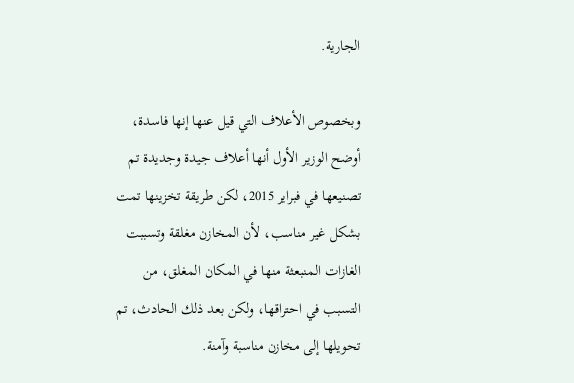الجارية.

وبخصوص الأعلاف التي قيل عنها إنها فاسدة، أوضح الوزير الأول أنها أعلاف جيدة وجديدة تم تصنيعها في فبراير 2015، لكن طريقة تخزينها تمت بشكل غير مناسب، لأن المخازن مغلقة وتسببت الغازات المنبعثة منها في المكان المغلق، من التسبب في احتراقها، ولكن بعد ذلك الحادث، تم تحويلها إلى مخازن مناسبة وآمنة.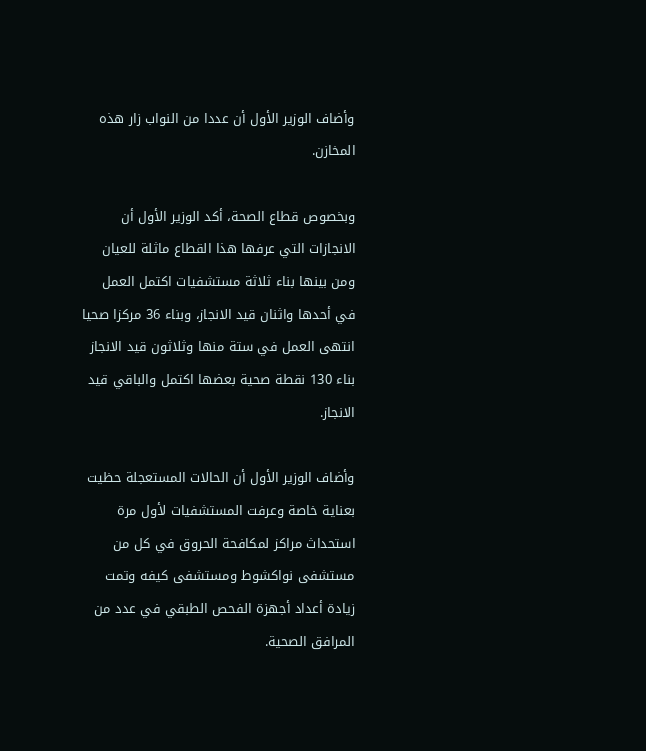وأضاف الوزير الأول أن عددا من النواب زار هذه المخازن.

وبخصوص قطاع الصحة، أكد الوزير الأول أن الانجازات التي عرفها هذا القطاع ماثلة للعيان ومن بينها بناء ثلاثة مستشفيات اكتمل العمل في أحدها واثنان قيد الانجاز، وبناء 36 مركزا صحيا انتهى العمل في ستة منها وثلاثون قيد الانجاز بناء 130 نقطة صحية بعضها اكتمل والباقي قيد الانجاز.

وأضاف الوزير الأول أن الحالات المستعجلة حظيت بعناية خاصة وعرفت المستشفيات لأول مرة استحداث مراكز لمكافحة الحروق في كل من مستشفى نواكشوط ومستشفى كيفه وتمت زيادة أعداد أجهزة الفحص الطبقي في عدد من المرافق الصحية.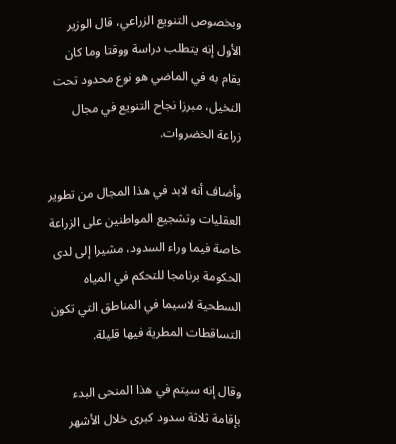وبخصوص التنويع الزراعي، قال الوزير الأول إنه يتطلب دراسة ووقتا وما كان يقام به في الماضي هو نوع محدود تحت النخيل، مبرزا نجاح التنويع في مجال زراعة الخضروات.

وأضاف أنه لابد في هذا المجال من تطوير العقليات وتشجيع المواطنين على الزراعة خاصة فيما وراء السدود، مشيرا إلى لدى الحكومة برنامجا للتحكم في المياه السطحية لاسيما في المناطق التي تكون التساقطات المطرية فيها قليلة.

وقال إنه سيتم في هذا المنحى البدء بإقامة ثلاثة سدود كبرى خلال الأشهر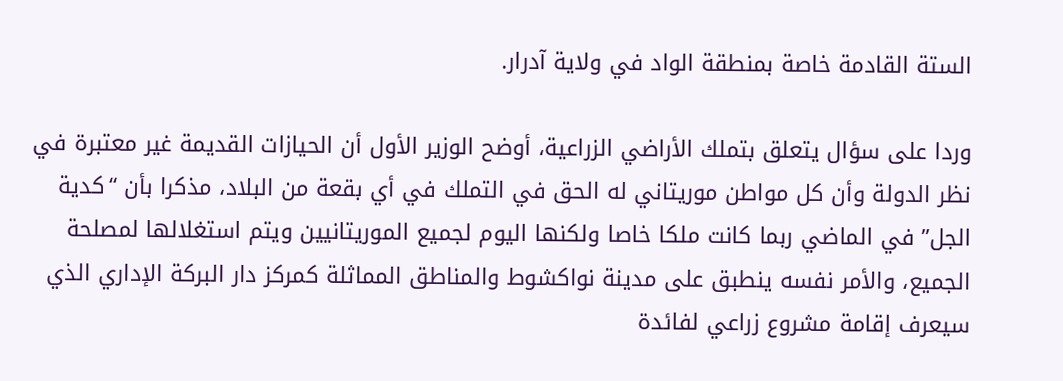الستة القادمة خاصة بمنطقة الواد في ولاية آدرار.

وردا على سؤال يتعلق بتملك الأراضي الزراعية، أوضح الوزير الأول أن الحيازات القديمة غير معتبرة في نظر الدولة وأن كل مواطن موريتاني له الحق في التملك في أي بقعة من البلاد، مذكرا بأن “كدية الجل” في الماضي ربما كانت ملكا خاصا ولكنها اليوم لجميع الموريتانيين ويتم استغلالها لمصلحة الجميع، والأمر نفسه ينطبق على مدينة نواكشوط والمناطق المماثلة كمركز دار البركة الإداري الذي سيعرف إقامة مشروع زراعي لفائدة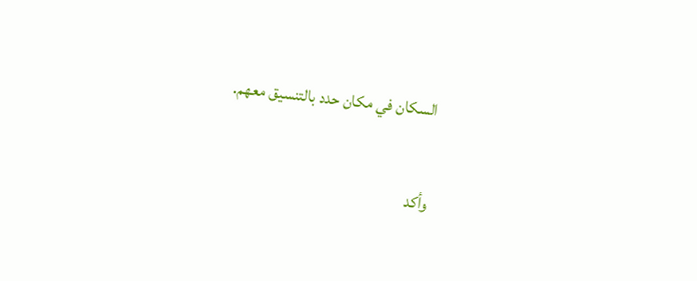السكان في مكان حدد بالتنسيق معهم.

وأكد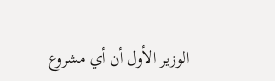الوزير الأول أن أي مشروع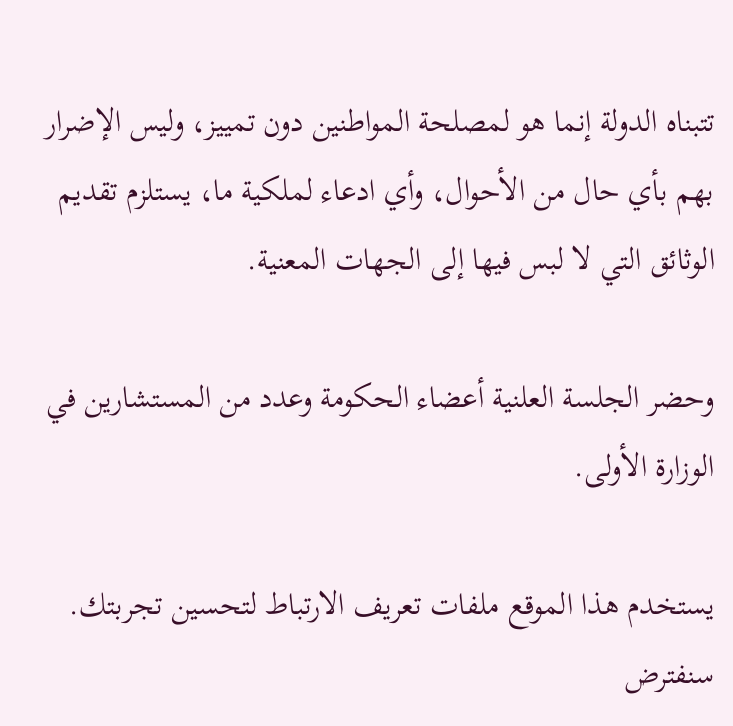تتبناه الدولة إنما هو لمصلحة المواطنين دون تمييز، وليس الإضرار بهم بأي حال من الأحوال، وأي ادعاء لملكية ما، يستلزم تقديم الوثائق التي لا لبس فيها إلى الجهات المعنية.

وحضر الجلسة العلنية أعضاء الحكومة وعدد من المستشارين في الوزارة الأولى.

يستخدم هذا الموقع ملفات تعريف الارتباط لتحسين تجربتك. سنفترض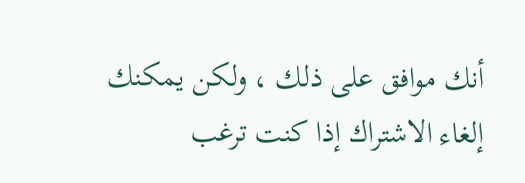أنك موافق على ذلك ، ولكن يمكنك إلغاء الاشتراك إذا كنت ترغب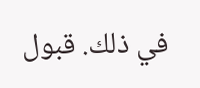في ذلك. قبول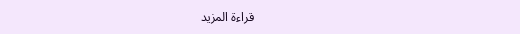قراءة المزيد